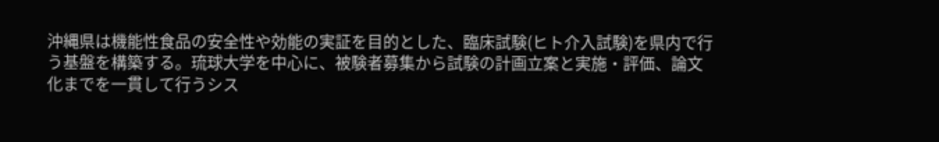沖縄県は機能性食品の安全性や効能の実証を目的とした、臨床試験(ヒト介入試験)を県内で行う基盤を構築する。琉球大学を中心に、被験者募集から試験の計画立案と実施・評価、論文化までを一貫して行うシス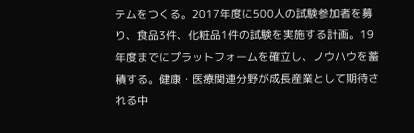テムをつくる。2017年度に500人の試験参加者を募り、食品3件、化粧品1件の試験を実施する計画。19年度までにプラットフォームを確立し、ノウハウを蓄積する。健康・医療関連分野が成長産業として期待される中